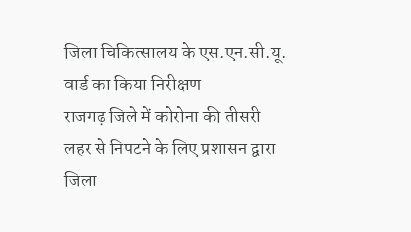जिला चिकित्सालय के एस.एन.सी.यू. वार्ड का किया निरीक्षण
राजगढ़ जिले में कोरोना की तीसरी लहर से निपटने के लिए प्रशासन द्वारा जिला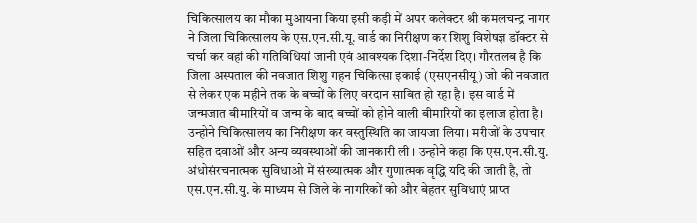चिकित्सालय का मौका मुआयना किया इसी कड़ी में अपर कलेक्टर श्री कमलचन्द्र नागर ने जिला चिकित्सालय के एस.एन.सी.यू. वार्ड का निरीक्षण कर शिशु विशेषज्ञ डॉक्टर से चर्चा कर वहां की गतिविधियां जानी एवं आवश्यक दिशा-निर्देश दिए। गौरतलब है कि जिला अस्पताल की नवजात शिशु गहन चिकित्सा इकाई (एसएनसीयू) जो की नवजात से लेकर एक महीने तक के बच्चों के लिए वरदान साबित हो रहा है। इस वार्ड में जन्मजात बीमारियों व जन्म के बाद बच्चों को होने वाली बीमारियों का इलाज होता है।
उन्होने चिकित्सालय का निरीक्षण कर वस्तुस्थिति का जायजा लिया। मरीजों के उपचार सहित दवाओं और अन्य व्यवस्थाओं की जानकारी ली । उन्होने कहा कि एस.एन.सी.यु. अंधोसंरचनात्मक सुविधाओ में संख्यात्मक और गुणात्मक वृद्धि यदि की जाती है, तो एस.एन.सी.यु. के माध्यम से जिले के नागरिकों को और बेहतर सुविधाएं प्राप्त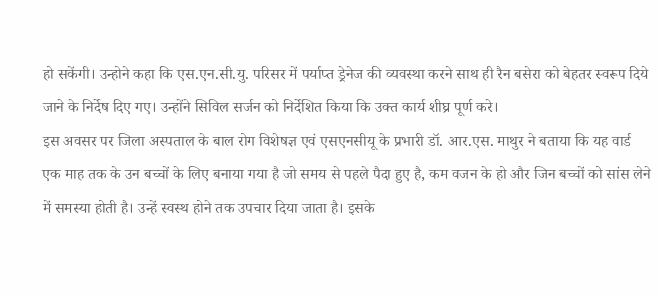हो सकेंगी। उन्होने कहा कि एस.एन.सी.यु. परिसर में पर्याप्त ड्रेनेज की व्यवस्था करने साथ ही रैन बसेरा को बेहतर स्वरूप दिये जाने के निर्देष दिए गए। उन्होंने सिविल सर्जन को निर्देशित किया कि उक्त कार्य शीघ्र पूर्ण करे।
इस अवसर पर जिला अस्पताल के बाल रोग विशेषज्ञ एवं एसएनसीयू के प्रभारी डॉ. आर.एस. माथुर ने बताया कि यह वार्ड एक माह तक के उन बच्चों के लिए बनाया गया है जो समय से पहले पैदा हुए है, कम वजन के हो और जिन बच्चों को सांस लेने में समस्या होती है। उन्हें स्वस्थ होने तक उपचार दिया जाता है। इसके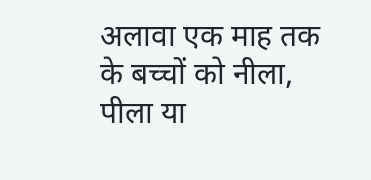अलावा एक माह तक के बच्चों को नीला, पीला या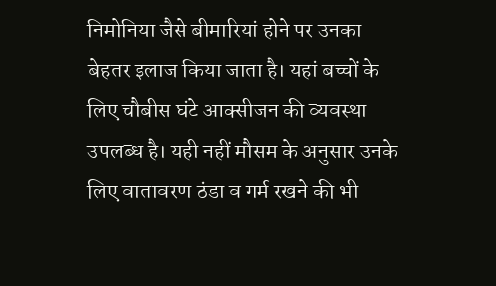निमोनिया जैसे बीमारियां होने पर उनका बेहतर इलाज किया जाता है। यहां बच्चों के लिए चौबीस घंटे आक्सीजन की व्यवस्था उपलब्ध है। यही नहीं मौसम के अनुसार उनके लिए वातावरण ठंडा व गर्म रखने की भी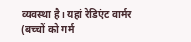व्यवस्था है। यहां रेडिएंट वार्मर (बच्चों को गर्म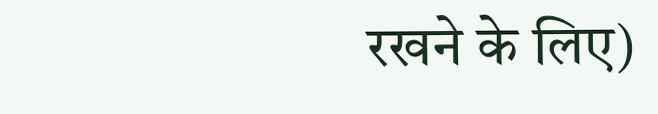रखने के लिए)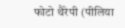फोटो थैरेपी (पीलिया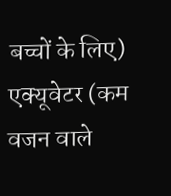बच्चों के लिए) एक्यूवेटर (कम वजन वाले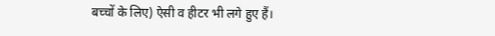बच्चों के लिए) ऐसी व हीटर भी लगे हुए हैं।